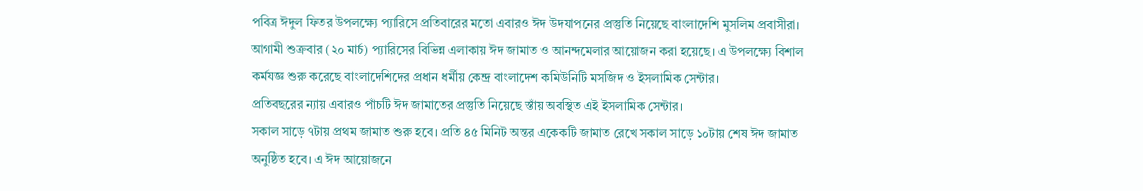পবিত্র ঈদুল ফিতর উপলক্ষ্যে প্যারিসে প্রতিবারের মতো এবারও ঈদ উদযাপনের প্রস্তুতি নিয়েছে বাংলাদেশি মুসলিম প্রবাসীরা। আগামী শুক্রবার (২০ মার্চ) প্যারিসের বিভিন্ন এলাকায় ঈদ জামাত ও আনন্দমেলার আয়োজন করা হয়েছে। এ উপলক্ষ্যে বিশাল কর্মযজ্ঞ শুরু করেছে বাংলাদেশিদের প্রধান ধর্মীয় কেন্দ্র বাংলাদেশ কমিউনিটি মসজিদ ও ইসলামিক সেন্টার।
প্রতিবছরের ন্যায় এবারও পাঁচটি ঈদ জামাতের প্রস্তুতি নিয়েছে স্তাঁয় অবস্থিত এই ইসলামিক সেন্টার।
সকাল সাড়ে ৭টায় প্রথম জামাত শুরু হবে। প্রতি ৪৫ মিনিট অন্তর একেকটি জামাত রেখে সকাল সাড়ে ১০টায় শেষ ঈদ জামাত অনুষ্ঠিত হবে। এ ঈদ আয়োজনে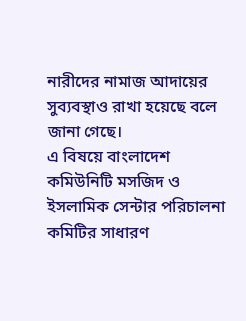নারীদের নামাজ আদায়ের সুব্যবস্থাও রাখা হয়েছে বলে জানা গেছে।
এ বিষয়ে বাংলাদেশ কমিউনিটি মসজিদ ও ইসলামিক সেন্টার পরিচালনা কমিটির সাধারণ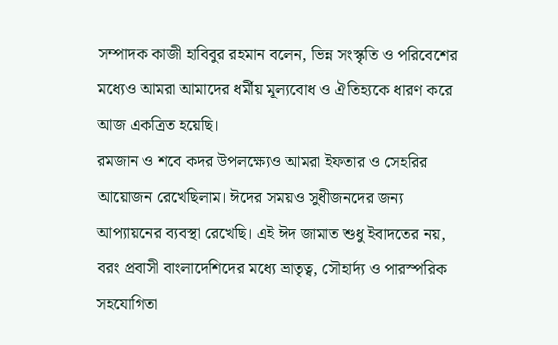সম্পাদক কাজী হাবিবুর রহমান বলেন, ভিন্ন সংস্কৃতি ও পরিবেশের মধ্যেও আমরা আমাদের ধর্মীয় মূল্যবোধ ও ঐতিহ্যকে ধারণ করে আজ একত্রিত হয়েছি।
রমজান ও শবে কদর উপলক্ষ্যেও আমরা ইফতার ও সেহরির আয়োজন রেখেছিলাম। ঈদের সময়ও সুধীজনদের জন্য আপ্যায়নের ব্যবস্থা রেখেছি। এই ঈদ জামাত শুধু ইবাদতের নয়, বরং প্রবাসী বাংলাদেশিদের মধ্যে ভ্রাতৃত্ব, সৌহার্দ্য ও পারস্পরিক সহযোগিতা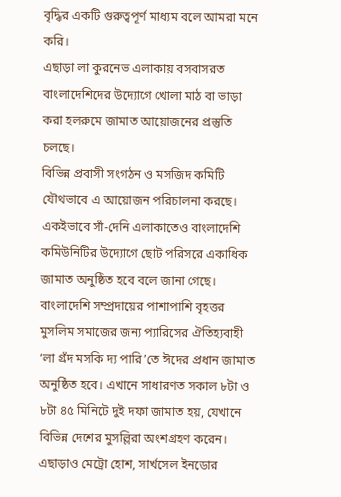বৃদ্ধির একটি গুরুত্বপূর্ণ মাধ্যম বলে আমরা মনে করি।
এছাড়া লা কুরনেভ এলাকায় বসবাসরত বাংলাদেশিদের উদ্যোগে খোলা মাঠ বা ভাড়া করা হলরুমে জামাত আয়োজনের প্রস্তুতি চলছে।
বিভিন্ন প্রবাসী সংগঠন ও মসজিদ কমিটি যৌথভাবে এ আয়োজন পরিচালনা করছে। একইভাবে সাঁ-দেনি এলাকাতেও বাংলাদেশি কমিউনিটির উদ্যোগে ছোট পরিসরে একাধিক জামাত অনুষ্ঠিত হবে বলে জানা গেছে।
বাংলাদেশি সম্প্রদায়ের পাশাপাশি বৃহত্তর মুসলিম সমাজের জন্য প্যারিসের ঐতিহ্যবাহী ‘লা গ্রঁদ মসকি দ্য পারি’তে ঈদের প্রধান জামাত অনুষ্ঠিত হবে। এখানে সাধারণত সকাল ৮টা ও ৮টা ৪৫ মিনিটে দুই দফা জামাত হয়, যেখানে বিভিন্ন দেশের মুসল্লিরা অংশগ্রহণ করেন। এছাড়াও মেট্রো হোশ, সার্খসেল ইনডোর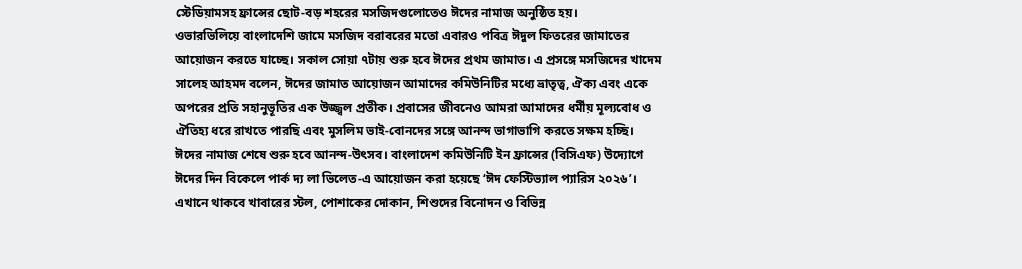স্টেডিয়ামসহ ফ্রান্সের ছোট-বড় শহরের মসজিদগুলোতেও ঈদের নামাজ অনুষ্ঠিত হয়।
ওভারভিলিয়ে বাংলাদেশি জামে মসজিদ বরাবরের মতো এবারও পবিত্র ঈদুল ফিতরের জামাতের আয়োজন করতে যাচ্ছে। সকাল সোয়া ৭টায় শুরু হবে ঈদের প্রথম জামাত। এ প্রসঙ্গে মসজিদের খাদেম সালেহ আহমদ বলেন, ঈদের জামাত আয়োজন আমাদের কমিউনিটির মধ্যে ভ্রাতৃত্ব, ঐক্য এবং একে অপরের প্রতি সহানুভূতির এক উজ্জ্বল প্রতীক। প্রবাসের জীবনেও আমরা আমাদের ধর্মীয় মূল্যবোধ ও ঐতিহ্য ধরে রাখতে পারছি এবং মুসলিম ভাই-বোনদের সঙ্গে আনন্দ ভাগাভাগি করতে সক্ষম হচ্ছি।
ঈদের নামাজ শেষে শুরু হবে আনন্দ-উৎসব। বাংলাদেশ কমিউনিটি ইন ফ্রান্সের (বিসিএফ) উদ্যোগে ঈদের দিন বিকেলে পার্ক দ্য লা ভিলেত-এ আয়োজন করা হয়েছে ‘ঈদ ফেস্টিভ্যাল প্যারিস ২০২৬’। এখানে থাকবে খাবারের স্টল, পোশাকের দোকান, শিশুদের বিনোদন ও বিভিন্ন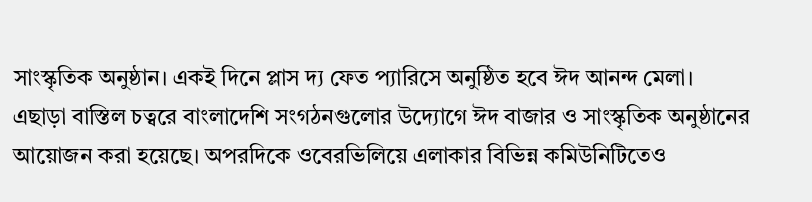সাংস্কৃতিক অনুষ্ঠান। একই দিনে প্লাস দ্য ফেত প্যারিসে অনুষ্ঠিত হবে ঈদ আনন্দ মেলা।
এছাড়া বাস্তিল চত্বরে বাংলাদেশি সংগঠনগুলোর উদ্যোগে ঈদ বাজার ও সাংস্কৃতিক অনুষ্ঠানের আয়োজন করা হয়েছে। অপরদিকে ওবেরভিলিয়ে এলাকার বিভিন্ন কমিউনিটিতেও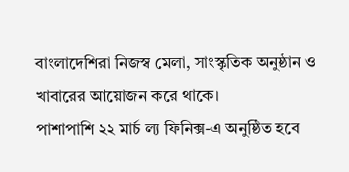বাংলাদেশিরা নিজস্ব মেলা, সাংস্কৃতিক অনুষ্ঠান ও খাবারের আয়োজন করে থাকে।
পাশাপাশি ২২ মার্চ ল্য ফিনিক্স-এ অনুষ্ঠিত হবে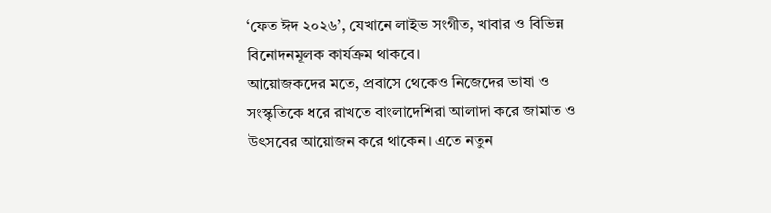‘ফেত ঈদ ২০২৬’, যেখানে লাইভ সংগীত, খাবার ও বিভিন্ন বিনোদনমূলক কার্যক্রম থাকবে।
আয়োজকদের মতে, প্রবাসে থেকেও নিজেদের ভাষা ও সংস্কৃতিকে ধরে রাখতে বাংলাদেশিরা আলাদা করে জামাত ও উৎসবের আয়োজন করে থাকেন। এতে নতুন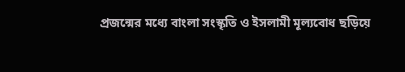প্রজন্মের মধ্যে বাংলা সংস্কৃতি ও ইসলামী মূল্যবোধ ছড়িয়ে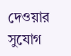দেওয়ার সুযোগ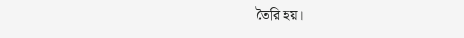তৈরি হয়।